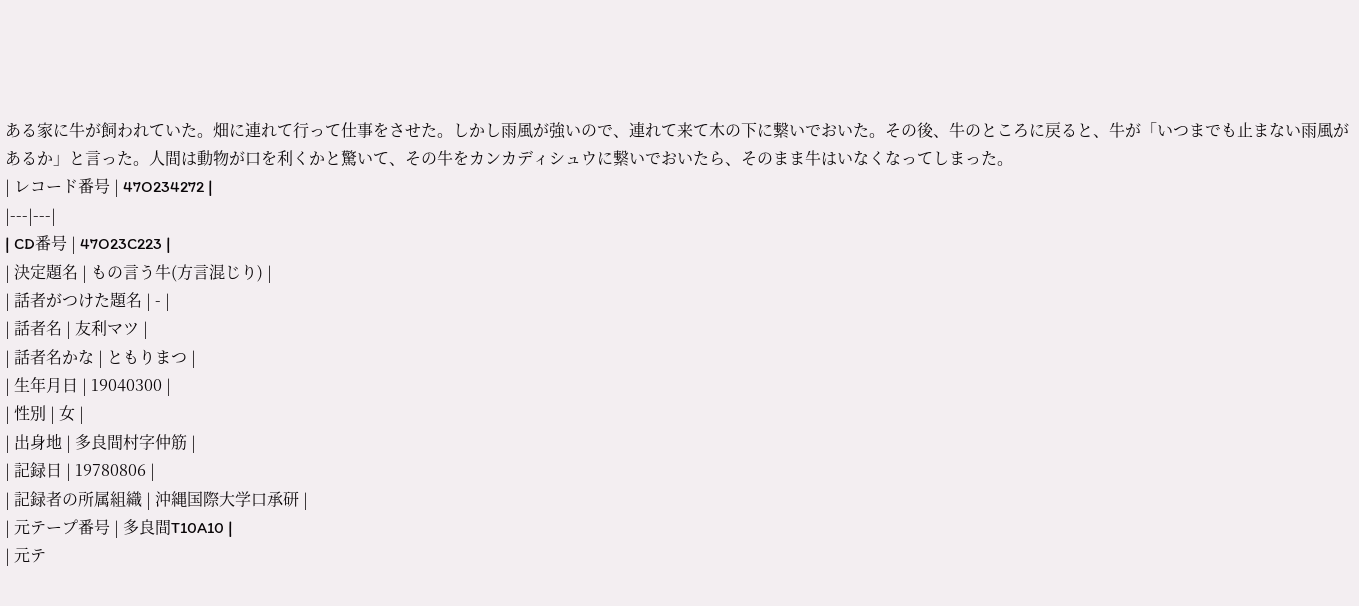ある家に牛が飼われていた。畑に連れて行って仕事をさせた。しかし雨風が強いので、連れて来て木の下に繋いでおいた。その後、牛のところに戻ると、牛が「いつまでも止まない雨風があるか」と言った。人間は動物が口を利くかと驚いて、その牛をカンカディシュウに繋いでおいたら、そのまま牛はいなくなってしまった。
| レコード番号 | 47O234272 |
|---|---|
| CD番号 | 47O23C223 |
| 決定題名 | もの言う牛(方言混じり) |
| 話者がつけた題名 | - |
| 話者名 | 友利マツ |
| 話者名かな | ともりまつ |
| 生年月日 | 19040300 |
| 性別 | 女 |
| 出身地 | 多良間村字仲筋 |
| 記録日 | 19780806 |
| 記録者の所属組織 | 沖縄国際大学口承研 |
| 元テープ番号 | 多良間T10A10 |
| 元テ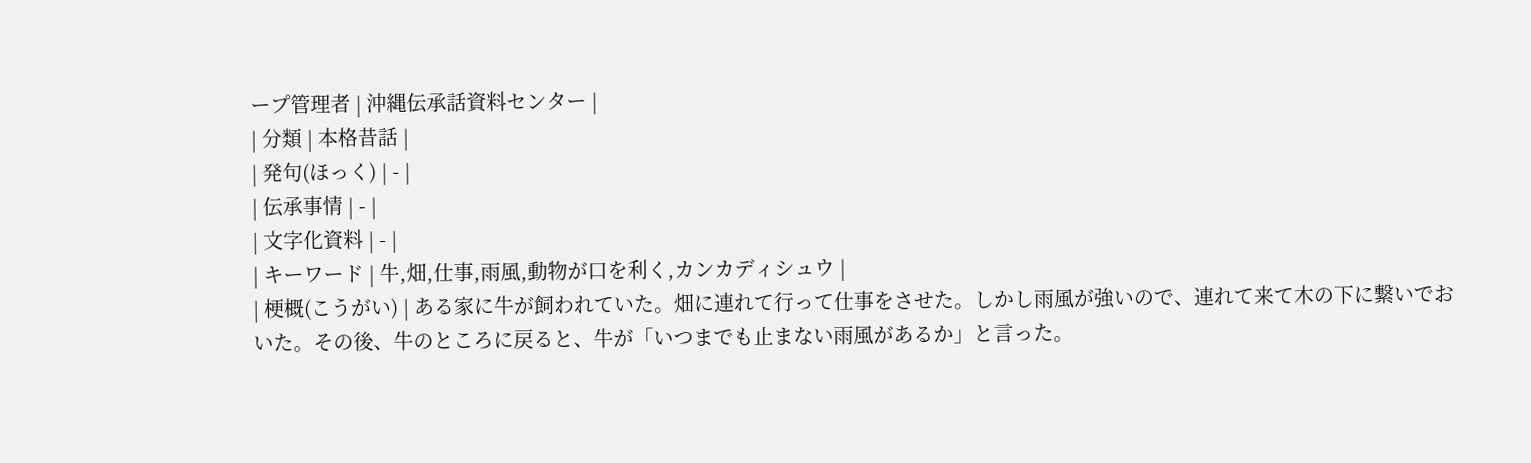ープ管理者 | 沖縄伝承話資料センター |
| 分類 | 本格昔話 |
| 発句(ほっく) | - |
| 伝承事情 | - |
| 文字化資料 | - |
| キーワード | 牛,畑,仕事,雨風,動物が口を利く,カンカディシュウ |
| 梗概(こうがい) | ある家に牛が飼われていた。畑に連れて行って仕事をさせた。しかし雨風が強いので、連れて来て木の下に繋いでおいた。その後、牛のところに戻ると、牛が「いつまでも止まない雨風があるか」と言った。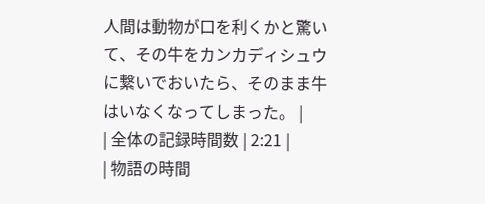人間は動物が口を利くかと驚いて、その牛をカンカディシュウに繋いでおいたら、そのまま牛はいなくなってしまった。 |
| 全体の記録時間数 | 2:21 |
| 物語の時間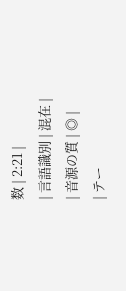数 | 2:21 |
| 言語識別 | 混在 |
| 音源の質 | ◎ |
| テー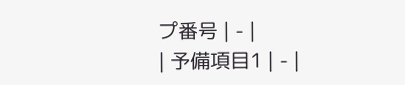プ番号 | - |
| 予備項目1 | - |